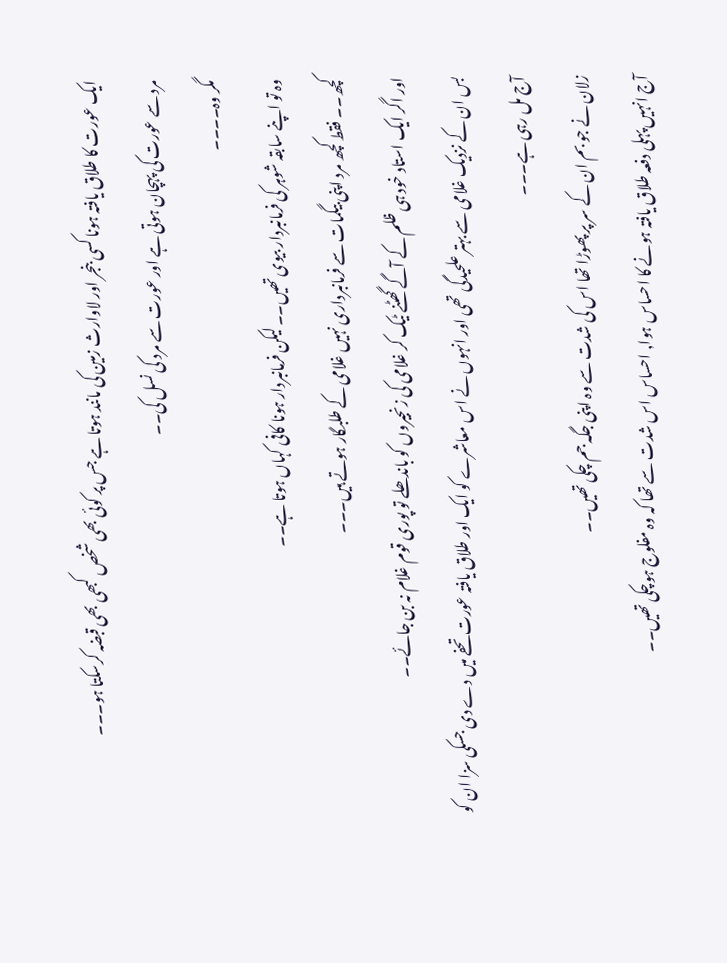ایک عورت کا طلاق یافتہ ہونا کسی بنجر اور لاوارث زمین کی مانند ہوتا ہے جس پر کوئی بھی شخص کبھی بھی قبضہ کرسکتا ہو۔۔۔
مرد سے عورت کی پہچان ہوتی ہے اور عورت سے مرد کی نسل کی۔۔
مگر وہ۔۔۔۔
وہ تو اپنے سابقہ شوہر کی فرمانبردار بیوی تھیں۔۔ لیکن فرمانبردار ہونا کافی کہاں ہوتا ہے۔۔
کچھ۔۔ فقط کچھ مرد اپنی بیگمات سے فرمانبرداری نہیں غلامی کے طلبگار ہوتے ہیں۔۔۔
اور اگر ایک استاد خود ہی ظلم کے آگے گھٹنے ٹیک کر غلامی کی زنجیروں کو باندھلے تو پوری قوم غلام نہ بن جائے۔۔
بس ان کے نزدیک غلامی سے بہتر علحیدگی تھی اور انہوں نے اس معاشرے کو ایک اور طلاق یافتہ عورت تحفے میں دے دی جسکی سزا ان کو آج مل رہی ہے۔۔۔
زلان نے جو بم ان کے سر پر پھوڑا تھا اس کی شدت سے وہ اپنی جگہ جم چکی تھیں۔۔
آج انہیں پہلی دفعہ طلاق یافتہ ہونے کا احساس ہوا, احساس اس شدت سے تھا کہ وہ مفلوج ہوچکی تھیں۔۔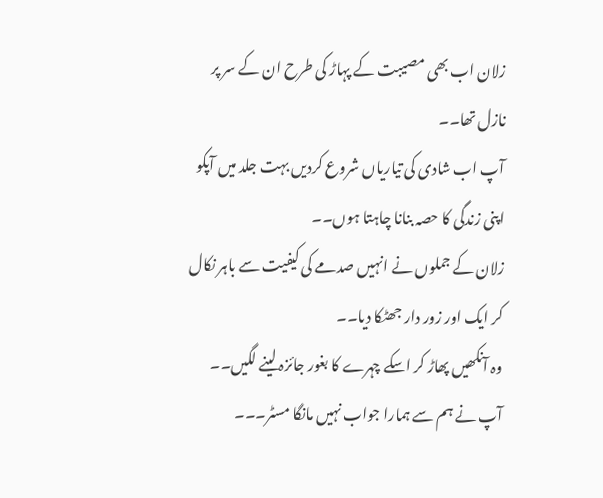زلان اب بھی مصیبت کے پہاڑ کی طرح ان کے سر پر نازل تھا۔۔
آپ اب شادی کی تیاریاں شروع کردیں بہت جلد میں آپکو اپنی زندگی کا حصہ بنانا چاہتا ہوں۔۔
زلان کے جملوں نے انہیں صدمے کی کیفیت سے باہر نکال کر ایک اور زور دار جھٹکا دیا۔۔
وہ آنکھیں پھاڑ کر اسکے چہرے کا بغور جائزہ لینے لگیں۔۔
آپ نے ہم سے ہمارا جواب نہیں مانگا مسٹر۔۔۔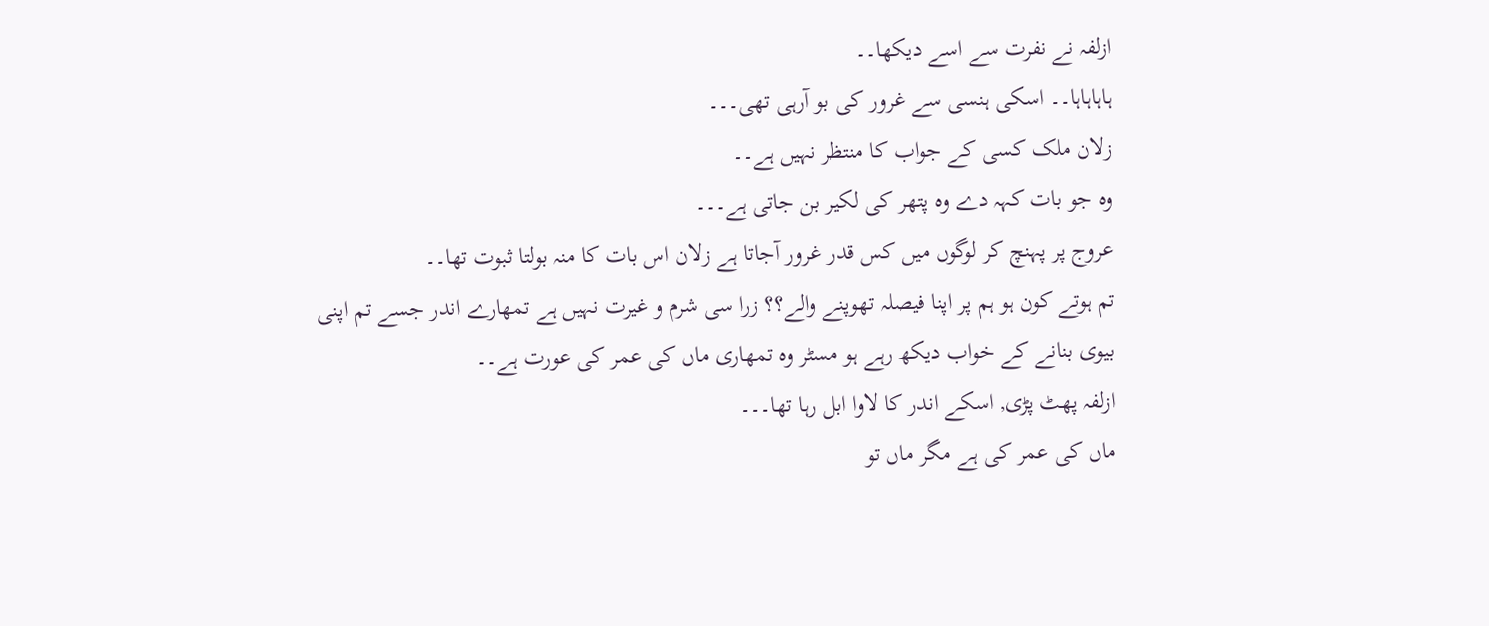ازلفہ نے نفرت سے اسے دیکھا۔۔
ہاہاہاہا۔۔ اسکی ہنسی سے غرور کی بو آرہی تھی۔۔۔
زلان ملک کسی کے جواب کا منتظر نہیں ہے۔۔
وہ جو بات کہہ دے وہ پتھر کی لکیر بن جاتی ہے۔۔۔
عروج پر پہنچ کر لوگوں میں کس قدر غرور آجاتا ہے زلان اس بات کا منہ بولتا ثبوت تھا۔۔
تم ہوتے کون ہو ہم پر اپنا فیصلہ تھوپنے والے؟؟ زرا سی شرم و غیرت نہیں ہے تمھارے اندر جسے تم اپنی بیوی بنانے کے خواب دیکھ رہے ہو مسٹر وہ تمھاری ماں کی عمر کی عورت ہے۔۔
ازلفہ پھٹ پڑی, اسکے اندر کا لاوا ابل رہا تھا۔۔۔
ماں کی عمر کی ہے مگر ماں تو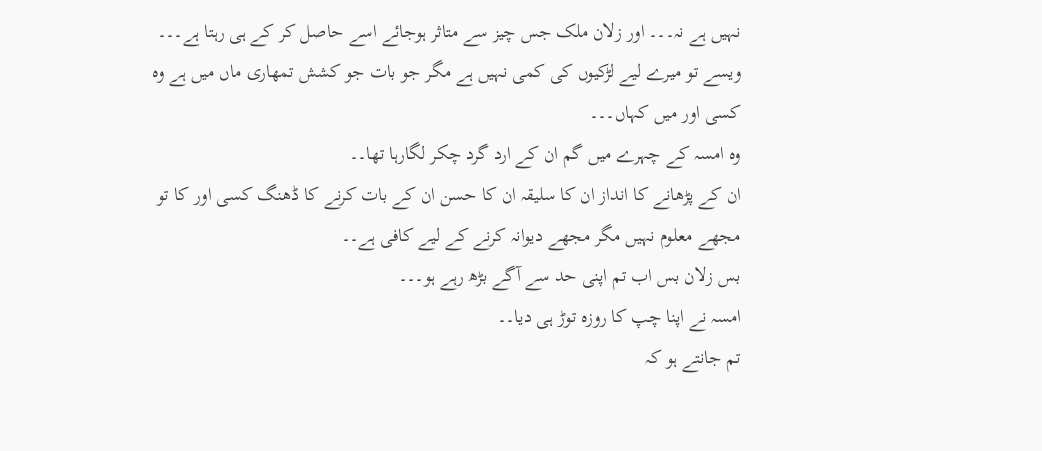نہیں ہے نہ۔۔۔ اور زلان ملک جس چیز سے متاثر ہوجائے اسے حاصل کر کے ہی رہتا ہے۔۔۔
ویسے تو میرے لیے لڑکیوں کی کمی نہیں ہے مگر جو بات جو کشش تمھاری ماں میں ہے وہ کسی اور میں کہاں۔۔۔
وہ امسہ کے چہرے میں گم ان کے ارد گرد چکر لگارہا تھا۔۔
ان کے پڑھانے کا انداز ان کا سلیقہ ان کا حسن ان کے بات کرنے کا ڈھنگ کسی اور کا تو مجھے معلوم نہیں مگر مجھے دیوانہ کرنے کے لیے کافی ہے۔۔
بس زلان بس اب تم اپنی حد سے آگے بڑھ رہے ہو۔۔۔
امسہ نے اپنا چپ کا روزہ توڑ ہی دیا۔۔
تم جانتے ہو کہ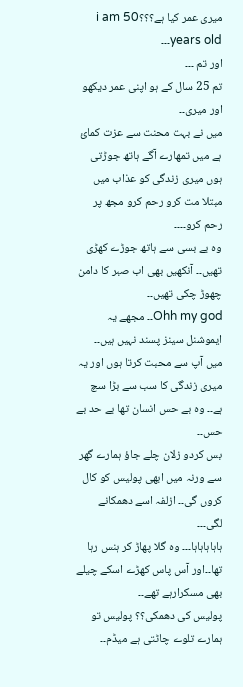میری عمر کیا ہے؟؟؟i am 50 years old۔۔۔
اور تم ۔۔۔
تم 25 سال کے ہو اپنی عمر دیکھو اور میری۔۔
میں نے بہت محنت سے عزت کمائ ہے میں تمھارے آگے ہاتھ جوڑتی ہوں میری زندگی کو عذاب میں مبتلا مت کرو رحم کرو مجھ پر رحم کرو۔۔۔۔
وہ بے بسی سے ہاتھ جوڑے کھڑی تھیں۔۔ آنکھیں بھی اب صبر کا دامن چھوڑ چکی تھیں۔۔
Ohh my god۔۔ مجھے یہ ایموشنل سینز پسند نہیں ہیں۔۔
میں آپ سے محبت کرتا ہوں اور یہ میری زندگی کا سب سے بڑا سچ ہے۔۔ وہ بے حس انسان تھا بے حد بے حس۔۔
بس کردو زلان چلے جاؤ ہمارے گھر سے ورنہ میں ابھی پولیس کو کال کروں گی۔۔ ازلفہ اسے دھمکانے لگی۔۔۔
ہاہاہاہاہا۔۔۔ وہ گلا پھاڑ کر ہنس رہا تھا۔۔اور آس پاس کھڑے اسکے چیلے بھی مسکرارہے تھے۔۔
پولیس کی دھمکی؟؟ پولیس تو ہمارے تلوے چاٹتی ہے میڈم۔۔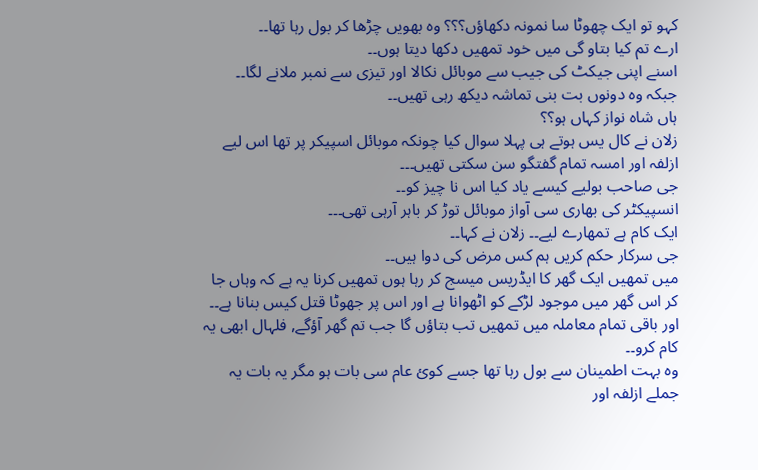کہو تو ایک چھوٹا سا نمونہ دکھاؤں؟؟؟ وہ بھویں چڑھا کر بول رہا تھا۔۔
ارے تم کیا بتاو گی میں خود تمھیں دکھا دیتا ہوں۔۔
اسنے اپنی جیکٹ کی جیب سے موبائل نکالا اور تیزی سے نمبر ملانے لگا۔۔
جبکہ وہ دونوں بت بنی تماشہ دیکھ رہی تھیں۔۔
ہاں شاہ نواز کہاں ہو؟؟
زلان نے کال یس ہوتے ہی پہلا سوال کیا چونکہ موبائل اسپیکر پر تھا اس لیے ازلفہ اور امسہ تمام گفتگو سن سکتی تھیں۔۔۔
جی صاحب بولیے کیسے یاد کیا اس نا چیز کو۔۔
انسپیکٹر کی بھاری سی آواز موبائل توڑ کر باہر آرہی تھی۔۔۔
ایک کام ہے تمھارے لیے۔۔ زلان نے کہا۔۔
جی سرکار حکم کریں ہم کس مرض کی دوا ہیں۔۔
میں تمھیں ایک گھر کا ایڈریس میسج کر رہا ہوں تمھیں کرنا یہ ہے کہ وہاں جا کر اس گھر میں موجود لڑکے کو اٹھوانا ہے اور اس پر جھوٹا قتل کیس بنانا ہے۔۔
اور باقی تمام معاملہ میں تمھیں تب بتاؤں گا جب تم گھر آؤگے, فلہال ابھی یہ کام کرو۔۔
وہ بہت اطمینان سے بول رہا تھا جسے کوئ عام سی بات ہو مگر یہ بات یہ جملے ازلفہ اور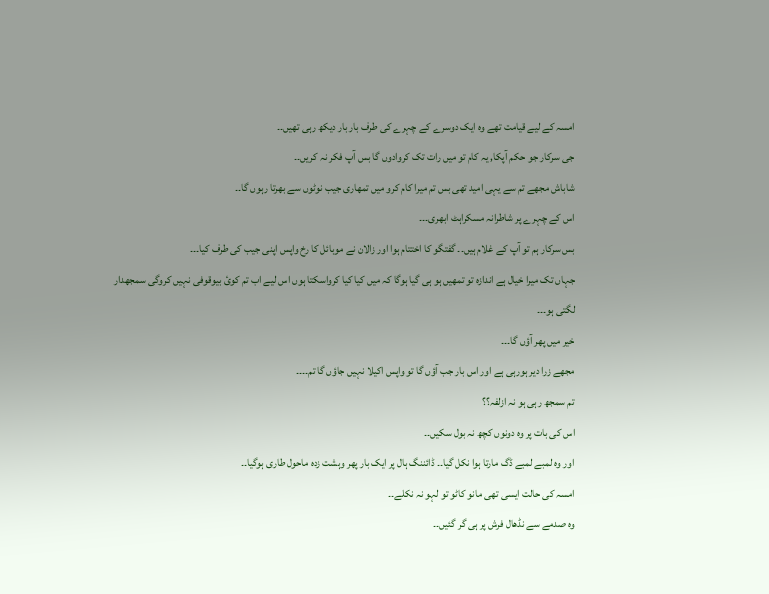امسہ کے لیے قیامت تھے وہ ایک دوسرے کے چہرے کی طرف بار بار دیکھ رہی تھیں۔۔
جی سرکار جو حکم آپکا, یہ کام تو میں رات تک کروادوں گا بس آپ فکر نہ کریں۔۔
شاباش مجھے تم سے یہی امید تھی بس تم میرا کام کرو میں تمھاری جیب نوٹوں سے بھرتا رہوں گا۔۔
اس کے چہرے پر شاطرانہ مسکراہٹ ابھری۔۔۔
بس سرکار ہم تو آپ کے غلام ہیں۔۔ گفتگو کا اختتام ہوا اور زالان نے موبائل کا رخ واپس اپنی جیب کی طرف کیا۔۔۔
جہاں تک میرا خیال ہے اندازہ تو تمھیں ہو ہی گیا ہوگا کہ میں کیا کیا کرواسکتا ہوں اس لیے اب تم کوئ بیوقوفی نہیں کروگی سمجھدار لگتی ہو۔۔۔
خیر میں پھر آؤں گا۔۔۔
مجھے زرا دیر ہورہی ہے اور اس بار جب آؤں گا تو واپس اکیلا نہیں جاؤں گا تم۔۔۔۔
تم سمجھ رہی ہو نہ ازلفہ؟؟
اس کی بات پر وہ دونوں کچھ نہ بول سکیں۔۔
اور وہ لمبے لمبے ڈگ مارتا ہوا نکل گیا۔۔ ڈائننگ ہال پر ایک بار پھر وہشت زدہ ماحول طاری ہوگیا۔۔
امسہ کی حالت ایسی تھی مانو کاٹو تو لہو نہ نکلے۔۔
وہ صدمے سے نڈھال فرش پر ہی گر گئیں۔۔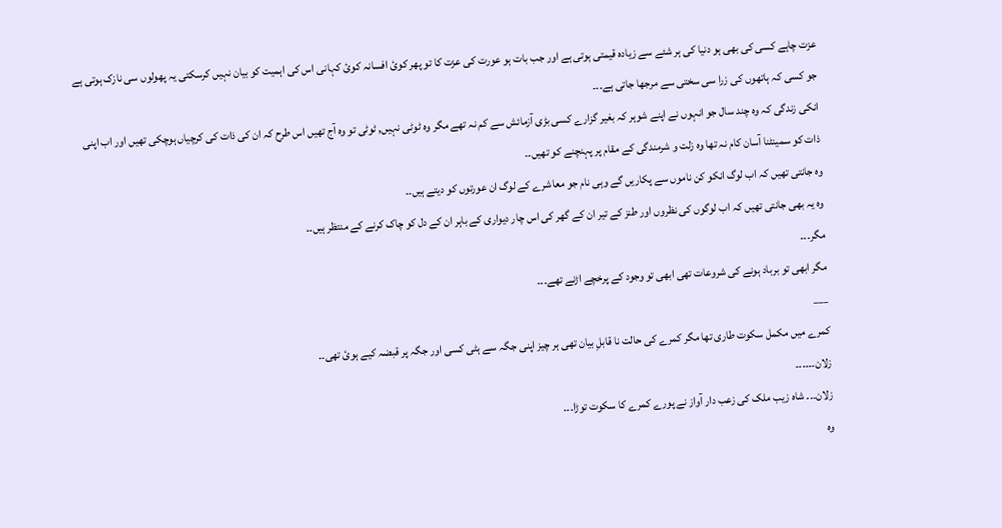عزت چاہے کسی کی بھی ہو دنیا کی ہر شئے سے زیادہ قیمتی ہوتی ہے اور جب بات ہو عورت کی عزت کا تو پھر کوئ افسانہ کوئ کہانی اس کی اہمیت کو بیان نہیں کرسکتی یہ پھولوں سی نازک ہوتی ہے جو کسی کہ ہاتھوں کی زرا سی سختی سے مرجھا جاتی ہے۔۔۔
انکی زندگی کہ وہ چند سال جو انہوں نے اپنے شوہر کہ بغیر گزارے کسی بڑی آزمائش سے کم نہ تھے مگر وہ ٹوٹی نہیں, ٹوٹی تو وہ آج تھیں اس طرح کہ ان کی ذات کی کرچیاں ہوچکی تھیں اور اب اپنی ذات کو سمینٹنا آسان کام نہ تھا وہ زلت و شرمندگی کے مقام پر پہنچنے کو تھیں۔۔
وہ جانتی تھیں کہ اب لوگ انکو کن ناموں سے پکاریں گے وہی نام جو معاشرے کے لوگ ان عورتوں کو دیتے ہیں۔۔
وہ یہ بھی جانتی تھیں کہ اب لوگوں کی نظروں اور طنز کے تیر ان کے گھر کی اس چار دیواری کے باہر ان کے دل کو چاک کرنے کے منتظر ہیں۔۔
مگر۔۔۔
مگر ابھی تو برباد ہونے کی شروعات تھی ابھی تو وجود کے پرخچے اڑنے تھے۔۔۔
___
کمرے میں مکمل سکوت طاری تھا مگر کمرے کی حالت نا قابلِ بیان تھی ہر چیز اپنی جگہ سے ہٹی کسی اور جگہ پر قبضہ کیے ہوئ تھی۔۔
زلان۔۔۔۔۔۔
زلان۔۔۔ شاہ زیب ملک کی زعب دار آواز نے پورے کمرے کا سکوت توڑا۔۔۔
وہ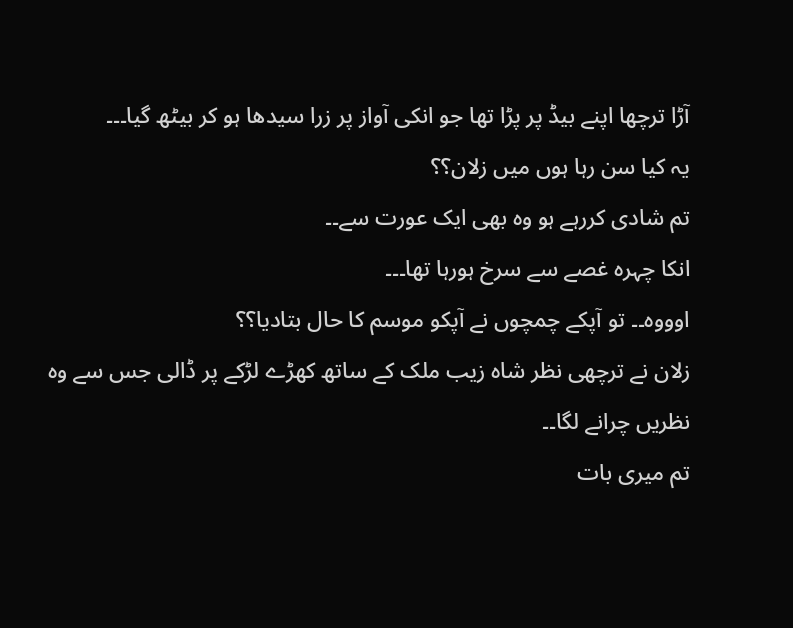آڑا ترچھا اپنے بیڈ پر پڑا تھا جو انکی آواز پر زرا سیدھا ہو کر بیٹھ گیا۔۔۔
یہ کیا سن رہا ہوں میں زلان؟؟
تم شادی کررہے ہو وہ بھی ایک عورت سے۔۔
انکا چہرہ غصے سے سرخ ہورہا تھا۔۔۔
اوووہ۔۔ تو آپکے چمچوں نے آپکو موسم کا حال بتادیا؟؟
زلان نے ترچھی نظر شاہ زیب ملک کے ساتھ کھڑے لڑکے پر ڈالی جس سے وہ نظریں چرانے لگا۔۔
تم میری بات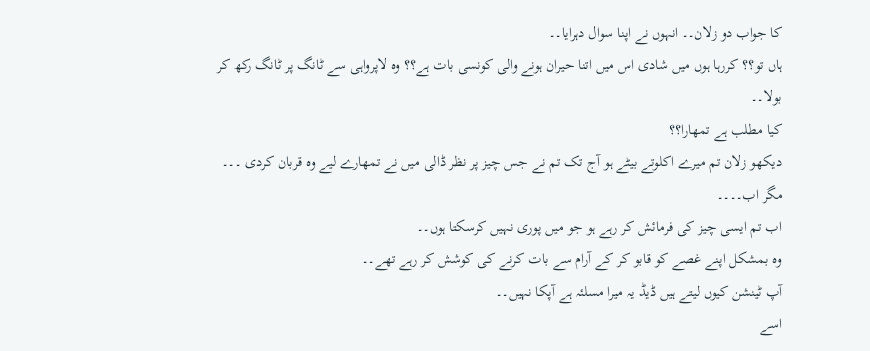کا جواب دو زلان۔۔ انہوں نے اپنا سوال دہرایا۔۔
ہاں تو؟؟ کررہا ہوں میں شادی اس میں اتنا حیران ہونے والی کونسی بات ہے؟؟ وہ لاپرواہی سے ٹانگ پر ٹانگ رکھ کر بولا۔۔
کیا مطلب ہے تمھارا؟؟
دیکھو زلان تم میرے اکلوتے بیٹے ہو آج تک تم نے جس چیز پر نظر ڈالی میں نے تمھارے لیے وہ قربان کردی ۔۔۔
مگر اب۔۔۔۔
اب تم ایسی چیز کی فرمائش کر رہے ہو جو میں پوری نہیں کرسکتا ہوں۔۔
وہ بمشکل اپنے غصے کو قابو کر کے آرام سے بات کرنے کی کوشش کر رہے تھے۔۔
آپ ٹینشن کیوں لیتے ہیں ڈیڈ یہ میرا مسلئہ ہے آپکا نہیں۔۔
اسے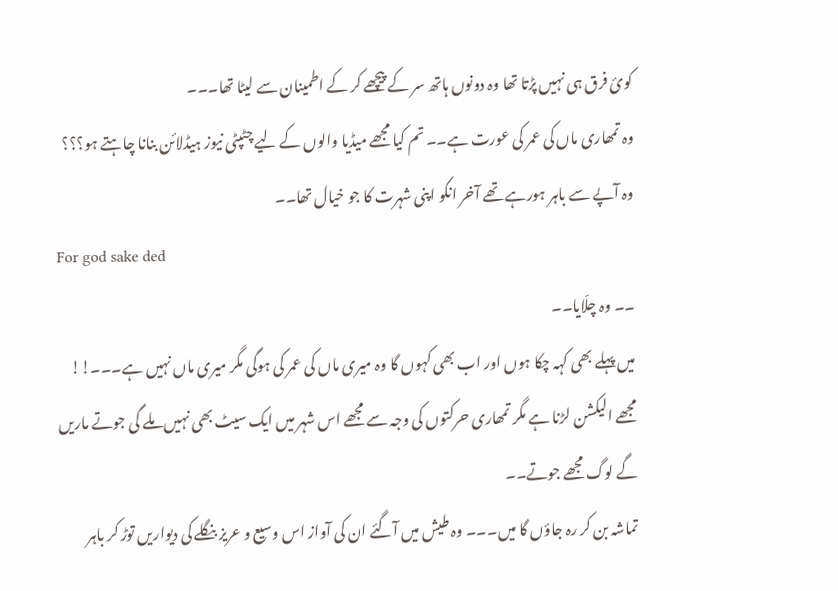کوئ فرق ہی نہیں پڑتا تھا وہ دونوں ہاتھ سر کے پیچھے کر کے اطمینان سے لیٹا تھا۔۔۔
وہ تمھاری ماں کی عمر کی عورت ہے۔۔ تم کیا مجھے میڈیا والوں کے لیے چٹپٹی نیوز ہیڈلائن بنانا چاہتے ہو؟؟؟
وہ آپے سے باہر ہورہے تھے آخر انکو اپنی شہرت کا جو خیال تھا۔۔
For god sake ded
۔۔ وہ چلّایا۔۔
میں پہلے بھی کہہ چکا ہوں اور اب بھی کہوں گا وہ میری ماں کی عمر کی ہوگی مگر میری ماں نہیں ہے۔۔۔!!
مجھے الیکشن لڑنا ہے مگر تمھاری حرکتوں کی وجہ سے مجھے اس شہر میں ایک سیٹ بھی نہیں ملے گی جوتے ماریں گے لوگ مجھے جوتے۔۔
تماشہ بن کر رہ جاؤں گا میں۔۔۔ وہ طیش میں آگئے ان کی آواز اس وسیع و عریز بنگلے کی دیواریں توڑ کر باہر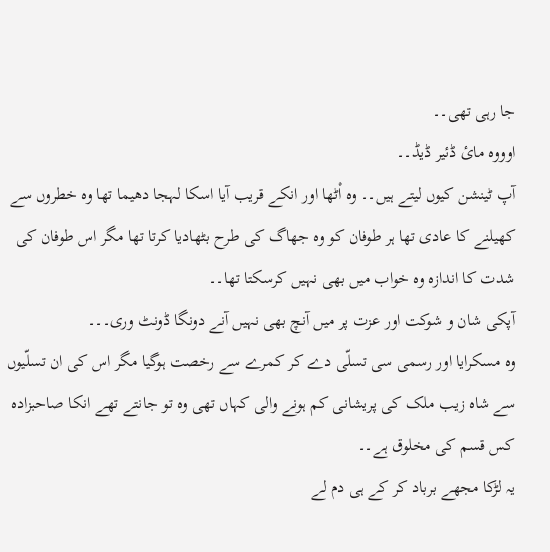جا رہی تھی۔۔
اوووہ مائ ڈئیر ڈیڈ۔۔
آپ ٹینشن کیوں لیتے ہیں۔۔ وہ اْٹھا اور انکے قریب آیا اسکا لہجا دھیما تھا وہ خطروں سے کھیلنے کا عادی تھا ہر طوفان کو وہ جھاگ کی طرح بٹھادیا کرتا تھا مگر اس طوفان کی شدت کا اندازہ وہ خواب میں بھی نہیں کرسکتا تھا۔۔
آپکی شان و شوکت اور عزت پر میں آنچ بھی نہیں آنے دونگا ڈونٹ وری۔۔۔
وہ مسکرایا اور رسمی سی تسلّی دے کر کمرے سے رخصت ہوگیا مگر اس کی ان تسلّیوں سے شاہ زیب ملک کی پریشانی کم ہونے والی کہاں تھی وہ تو جانتے تھے انکا صاحبزادہ کس قسم کی مخلوق ہے۔۔
یہ لڑکا مجھے برباد کر کے ہی دم لے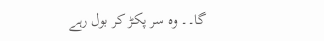گا۔۔ وہ سر پکڑ کر بول رہے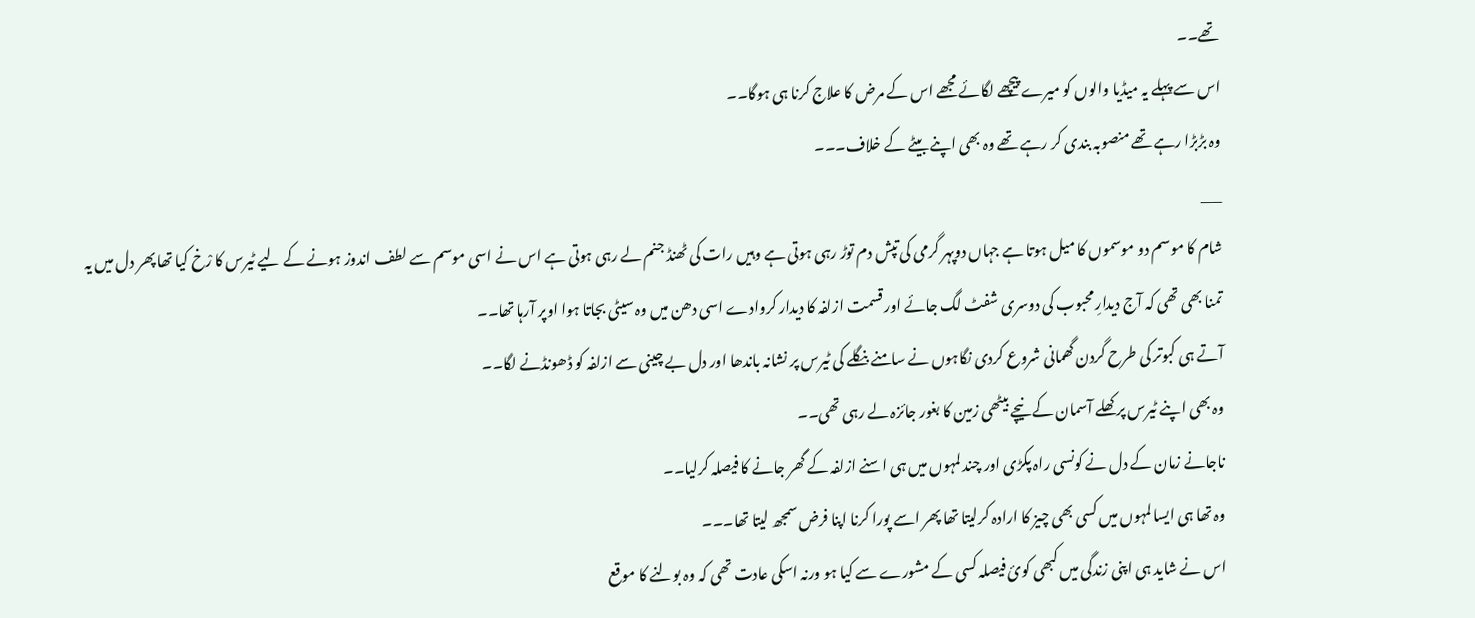تھے۔۔
اس سے پہلے یہ میڈیا والوں کو میرے پیچھے لگائے مجھے اس کے مرض کا علاج کرنا ہی ہوگا۔۔
وہ بڑبڑا رہے تھے منصوبہ بندی کر رہے تھے وہ بھی اپنے بیٹے کے خلاف۔۔۔
___
شام کا موسم دو موسموں کا میل ہوتا ہے جہاں دوپہر گرمی کی تپش دم توڑ رہی ہوتی ہے وہیں رات کی ٹھنڈ جنم لے رہی ہوتی ہے اس نے اسی موسم سے لطف اندوز ہونے کے لیے ٹیرس کا رْخ کیا تھا پھر دل میں یہ تمنا بھی تھی کہ آج دیدارِ محبوب کی دوسری شفٹ لگ جائے اور قسمت ازلفہ کا دیدار کروادے اسی دھن میں وہ سیٹی بجاتا ہوا اوپر آرہا تھا۔۔
آتے ہی کبوتر کی طرح گردن گھمانی شروع کردی نگاہوں نے سامنے بنگلے کی ٹیرس پر نشانہ باندھا اور دل بے چینی سے ازلفہ کو ڈھونڈنے لگا۔۔
وہ بھی اپنے ٹیرس پر کھلے آسمان کے نیچے بیٹھی زمین کا بغور جائزہ لے رہی تھی۔۔
ناجانے زمان کے دل نے کونسی راہ پکڑی اور چند لمہوں میں ہی اسنے ازلفہ کے گھر جانے کا فیصلہ کرلیا۔۔
وہ تھا ہی ایسا لمہوں میں کسی بھی چیز کا ارادہ کرلیتا تھا پھر اسے پورا کرنا اپنا فرض سمجھ لیتا تھا۔۔۔
اس نے شاید ہی اپنی زندگی میں کبھی کوئ فیصلہ کسی کے مشورے سے کیا ہو ورنہ اسکی عادت تھی کہ وہ بولنے کا موقع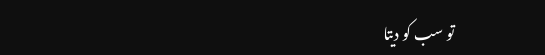تو سب کو دیتا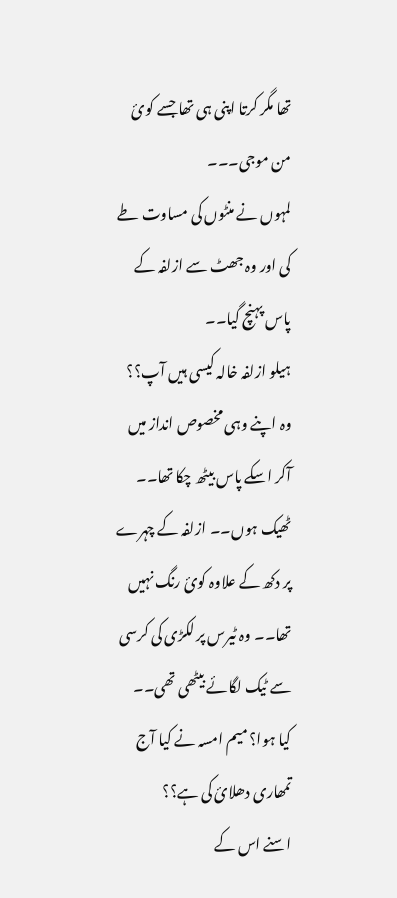تھا مگر کرتا اپنی ہی تھا جسے کوئ من موجی۔۔۔
لمہوں نے منٹوں کی مساوت طے کی اور وہ جھٹ سے ازلفہ کے پاس پہنچ گیا۔۔
ہیلو ازلفہ خالہ کیسی ہیں آپ؟؟ وہ اپنے وہی مخصوص انداز میں آکر اسکے پاس بیٹھ چکا تھا۔۔
ٹھیک ہوں۔۔ ازلفہ کے چہرے پر دکھ کے علاوہ کوئ رنگ نہیں تھا۔۔ وہ ٹیرس پر لکڑی کی کرسی سے ٹیک لگائے بیٹھی تھی۔۔
کیا ہوا؟ میم امسہ نے کیا آج تمھاری دھلائ کی ہے؟؟
اسنے اس کے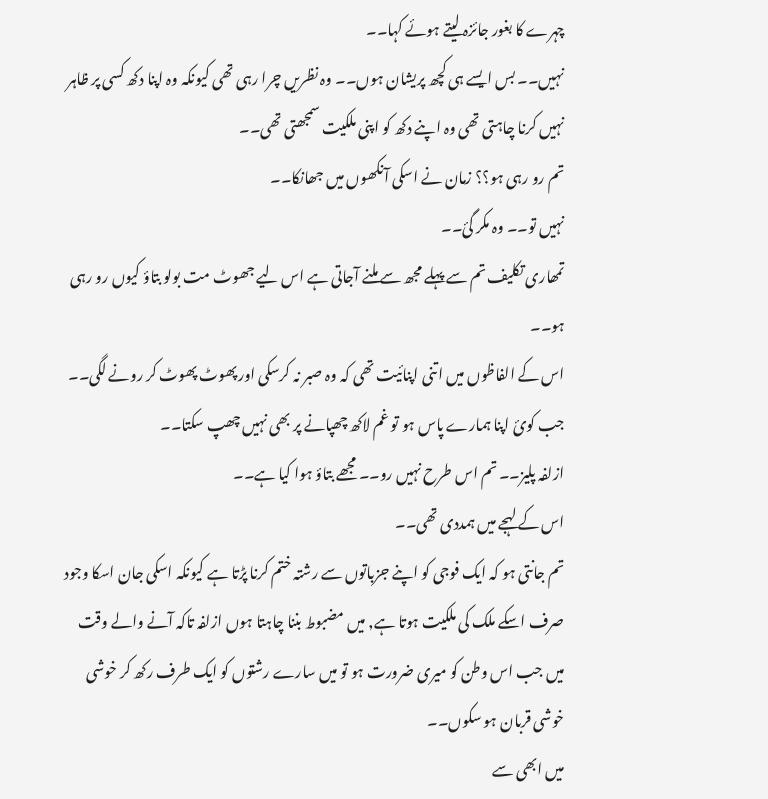چہرے کا بغور جائزہ لیتے ہوئے کہا۔۔
نہیں۔۔ بس ایسے ہی کچھ پریشان ہوں۔۔ وہ نظریں چرا رہی تھی کیونکہ وہ اپنا دکھ کسی پر ظاہر نہیں کرنا چاہتی تھی وہ اپنے دکھ کو اپنی ملکیت سمجھتی تھی۔۔
تم رو رہی ہو؟؟ زمان نے اسکی آنکھوں میں جھانکا۔۔
نہیں تو۔۔ وہ مکر گئ۔۔
تمھاری تکلیف تم سے پہلے مجھ سے ملنے آجاتی ہے اس لیے جھوٹ مت بولو بتاؤ کیوں رو رہی ہو۔۔
اس کے الفاظوں میں اتنی اپنائیت تھی کہ وہ صبر نہ کرسکی اور پھوٹ پھوٹ کر رونے لگی۔۔
جب کوئ اپنا ہمارے پاس ہو تو غم لاکھ چھپانے پر بھی نہیں چھپ سکتا۔۔
ازلفہ پلیز۔۔ تم اس طرح نہیں رو۔۔ مجھے بتاؤ ہوا کیا ہے۔۔
اس کے لہجے میں ہمددی تھی۔۔
تم جانتی ہو کہ ایک فوجی کو اپنے جزباتوں سے رشتہ ختم کرنا پڑتا ہے کیونکہ اسکی جان اسکا وجود صرف اسکے ملک کی ملکیت ہوتا ہے, میں مضبوط بننا چاہتا ہوں ازلفہ تاکہ آنے والے وقت میں جب اس وطن کو میری ضرورت ہو تو میں سارے رشتوں کو ایک طرف رکھ کر خوشی خوشی قربان ہو سکوں۔۔
میں ابھی سے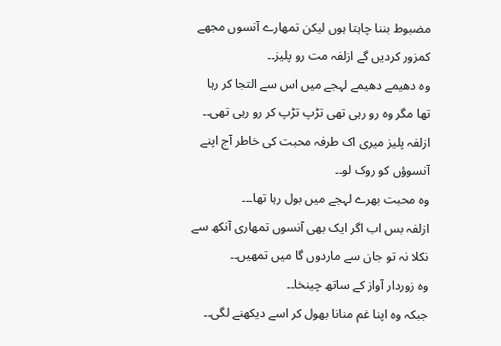مضبوط بننا چاہتا ہوں لیکن تمھارے آنسوں مجھے کمزور کردیں گے ازلفہ مت رو پلیز۔۔
وہ دھیمے دھیمے لہجے میں اس سے التجا کر رہا تھا مگر وہ رو رہی تھی تڑپ تڑپ کر رو رہی تھی۔۔
ازلفہ پلیز میری اک طرفہ محبت کی خاطر آج اپنے آنسوؤں کو روک لو۔۔
وہ محبت بھرے لہجے میں بول رہا تھا۔۔۔
ازلفہ بس اب اگر ایک بھی آنسوں تمھاری آنکھ سے نکلا نہ تو جان سے ماردوں گا میں تمھیں۔۔
وہ زوردار آواز کے ساتھ چینخا۔۔
جبکہ وہ اپنا غم منانا بھول کر اسے دیکھنے لگی۔۔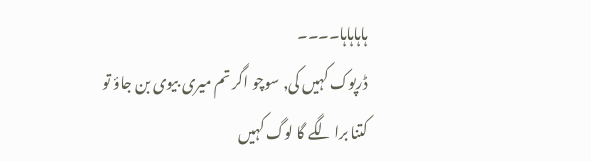ہاہاہاہا۔۔۔۔
ڈرپوک کہیں کی, سوچو اگر تم میری بیوی بن جاؤ تو کتنا برا لگے گا لوگ کہیں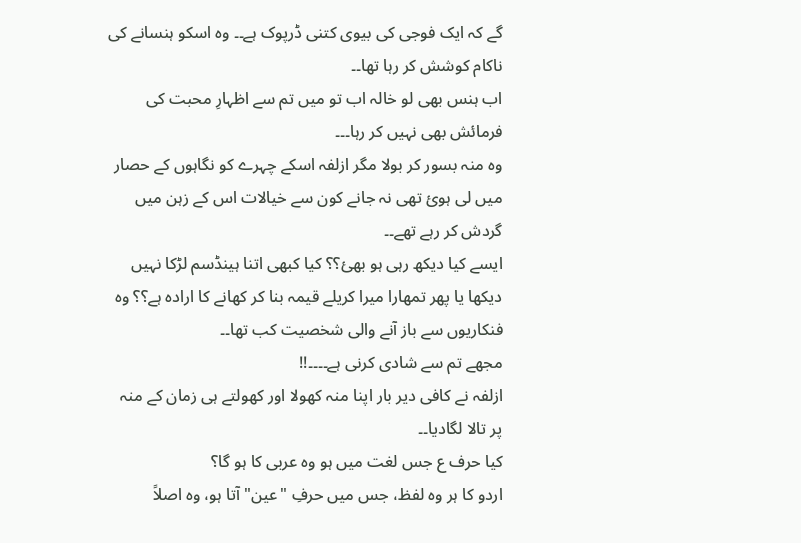گے کہ ایک فوجی کی بیوی کتنی ڈرپوک ہے۔۔ وہ اسکو ہنسانے کی ناکام کوشش کر رہا تھا۔۔
اب ہنس بھی لو خالہ اب تو میں تم سے اظہارِ محبت کی فرمائش بھی نہیں کر رہا۔۔۔
وہ منہ بسور کر بولا مگر ازلفہ اسکے چہرے کو نگاہوں کے حصار میں لی ہوئ تھی نہ جانے کون سے خیالات اس کے زہن میں گردش کر رہے تھے۔۔
ایسے کیا دیکھ رہی ہو بھئ؟؟ کیا کبھی اتنا ہینڈسم لڑکا نہیں دیکھا یا پھر تمھارا میرا کریلے قیمہ بنا کر کھانے کا ارادہ ہے؟؟ وہ فنکاریوں سے باز آنے والی شخصیت کب تھا۔۔
مجھے تم سے شادی کرنی ہے۔۔۔۔!!
ازلفہ نے کافی دیر بار اپنا منہ کھولا اور کھولتے ہی زمان کے منہ پر تالا لگادیا۔۔
کیا حرف ع جس لغت میں ہو وہ عربی کا ہو گا؟
اردو کا ہر وہ لفظ، جس میں حرفِ "عین" آتا ہو، وہ اصلاً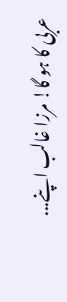عربی کا ہو گا! مرزا غالب اپنے...